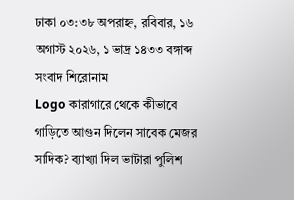ঢাকা ০৩:৩৮ অপরাহ্ন, রবিবার, ১৬ অগাস্ট ২০২৬, ১ ভাদ্র ১৪৩৩ বঙ্গাব্দ
সংবাদ শিরোনাম
Logo কারাগারে থেকে কীভাবে গাড়িতে আগুন দিলেন সাবেক মেজর সাদিক? ব্যাখ্যা দিল ভাটারা পুলিশ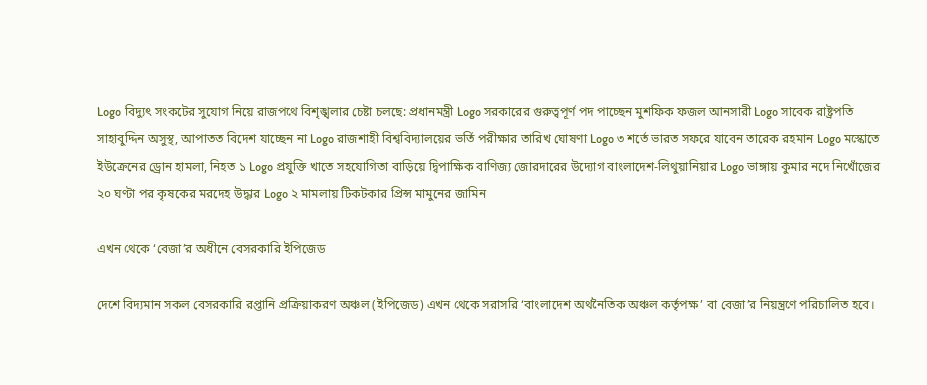Logo বিদ্যুৎ সংকটের সুযোগ নিয়ে রাজপথে বিশৃঙ্খলার চেষ্টা চলছে: প্রধানমন্ত্রী Logo সরকারের গুরুত্বপূর্ণ পদ পাচ্ছেন মুশফিক ফজল আনসারী Logo সাবেক রাষ্ট্রপতি সাহাবুদ্দিন অসুস্থ, আপাতত বিদেশ যাচ্ছেন না Logo রাজশাহী বিশ্ববিদ্যালয়ের ভর্তি পরীক্ষার তারিখ ঘোষণা Logo ৩ শর্তে ভারত সফরে যাবেন তারেক রহমান Logo মস্কোতে ইউক্রেনের ড্রোন হামলা, নিহত ১ Logo প্রযুক্তি খাতে সহযোগিতা বাড়িয়ে দ্বিপাক্ষিক বাণিজ্য জোরদারের উদ্যোগ বাংলাদেশ-লিথুয়ানিয়ার Logo ভাঙ্গায় কুমার নদে নিখোঁজের ২০ ঘণ্টা পর কৃষকের মরদেহ উদ্ধার Logo ২ মামলায় টিকটকার প্রিন্স মামুনের জামিন

এখন থেকে ‘বেজা’র অধীনে বেসরকারি ইপিজেড

দেশে বিদ্যমান সকল বেসরকারি রপ্তানি প্রক্রিয়াকরণ অঞ্চল (ইপিজেড) এখন থেকে সরাসরি ‘বাংলাদেশ অর্থনৈতিক অঞ্চল কর্তৃপক্ষ’ বা বেজা’র নিয়ন্ত্রণে পরিচালিত হবে।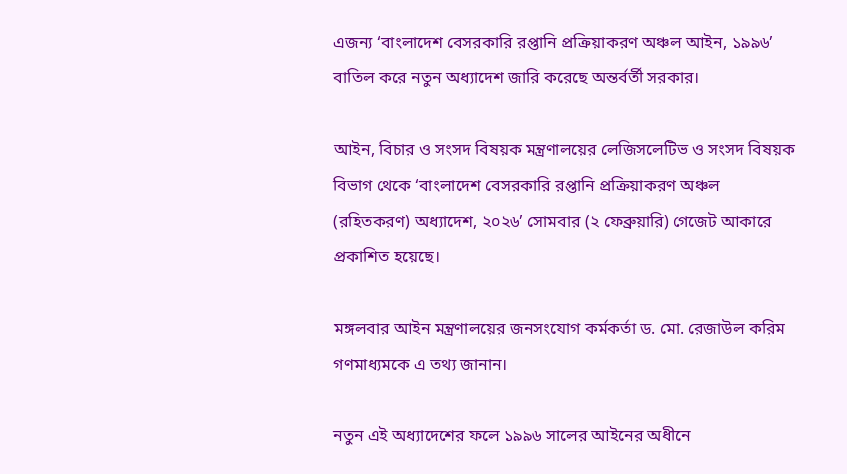এজন্য ‘বাংলাদেশ বেসরকারি রপ্তানি প্রক্রিয়াকরণ অঞ্চল আইন, ১৯৯৬’ বাতিল করে নতুন অধ্যাদেশ জারি করেছে অন্তর্বর্তী সরকার।

আইন, বিচার ও সংসদ বিষয়ক মন্ত্রণালয়ের লেজিসলেটিভ ও সংসদ বিষয়ক বিভাগ থেকে ‘বাংলাদেশ বেসরকারি রপ্তানি প্রক্রিয়াকরণ অঞ্চল (রহিতকরণ) অধ্যাদেশ, ২০২৬’ সোমবার (২ ফেব্রুয়ারি) গেজেট আকারে প্রকাশিত হয়েছে।

মঙ্গলবার আইন মন্ত্রণালয়ের জনসংযোগ কর্মকর্তা ড. মো. রেজাউল করিম গণমাধ্যমকে এ তথ্য জানান।

নতুন এই অধ্যাদেশের ফলে ১৯৯৬ সালের আইনের অধীনে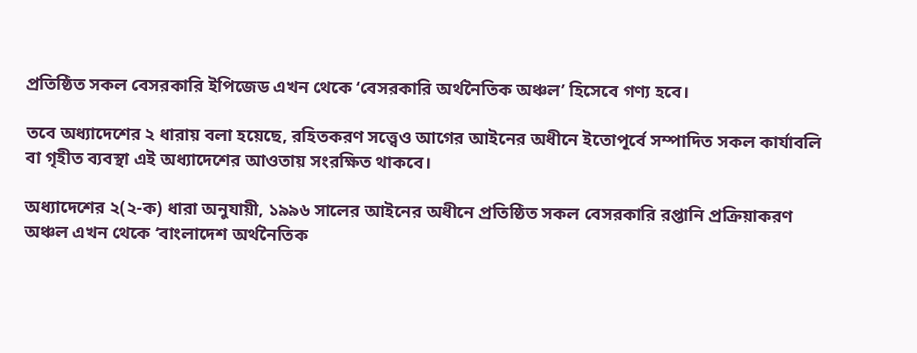প্রতিষ্ঠিত সকল বেসরকারি ইপিজেড এখন থেকে ‘বেসরকারি অর্থনৈতিক অঞ্চল’ হিসেবে গণ্য হবে।

তবে অধ্যাদেশের ২ ধারায় বলা হয়েছে, রহিতকরণ সত্ত্বেও আগের আইনের অধীনে ইতোপূর্বে সম্পাদিত সকল কার্যাবলি বা গৃহীত ব্যবস্থা এই অধ্যাদেশের আওতায় সংরক্ষিত থাকবে।

অধ্যাদেশের ২(২-ক) ধারা অনুযায়ী, ১৯৯৬ সালের আইনের অধীনে প্রতিষ্ঠিত সকল বেসরকারি রপ্তানি প্রক্রিয়াকরণ অঞ্চল এখন থেকে ‘বাংলাদেশ অর্থনৈতিক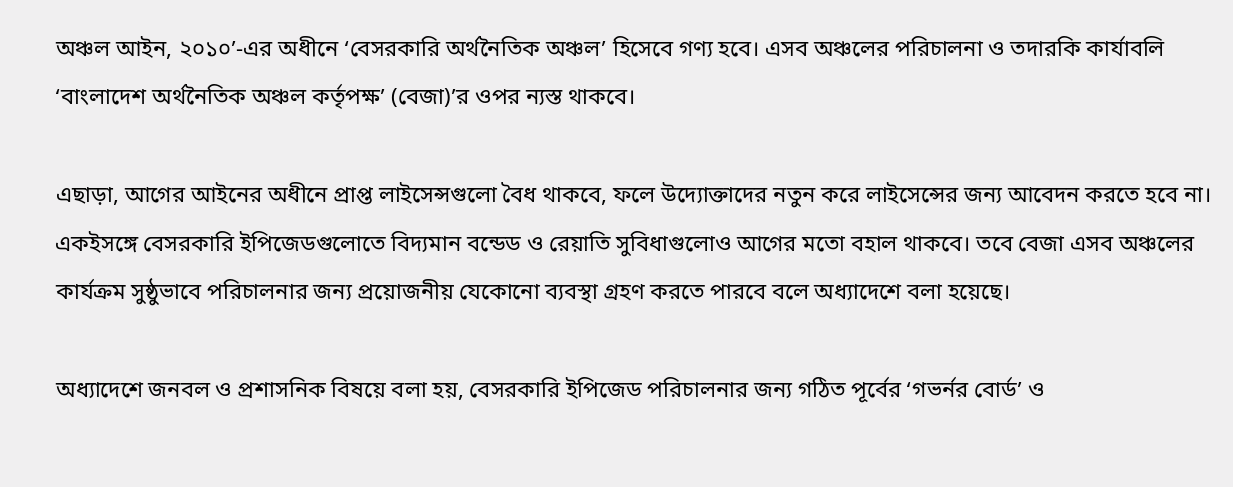অঞ্চল আইন, ২০১০’-এর অধীনে ‘বেসরকারি অর্থনৈতিক অঞ্চল’ হিসেবে গণ্য হবে। এসব অঞ্চলের পরিচালনা ও তদারকি কার্যাবলি ‘বাংলাদেশ অর্থনৈতিক অঞ্চল কর্তৃপক্ষ’ (বেজা)’র ওপর ন্যস্ত থাকবে।

এছাড়া, আগের আইনের অধীনে প্রাপ্ত লাইসেন্সগুলো বৈধ থাকবে, ফলে উদ্যোক্তাদের নতুন করে লাইসেন্সের জন্য আবেদন করতে হবে না। একইসঙ্গে বেসরকারি ইপিজেডগুলোতে বিদ্যমান বন্ডেড ও রেয়াতি সুবিধাগুলোও আগের মতো বহাল থাকবে। তবে বেজা এসব অঞ্চলের কার্যক্রম সুষ্ঠুভাবে পরিচালনার জন্য প্রয়োজনীয় যেকোনো ব্যবস্থা গ্রহণ করতে পারবে বলে অধ্যাদেশে বলা হয়েছে।

অধ্যাদেশে জনবল ও প্রশাসনিক বিষয়ে বলা হয়, বেসরকারি ইপিজেড পরিচালনার জন্য গঠিত পূর্বের ‘গভর্নর বোর্ড’ ও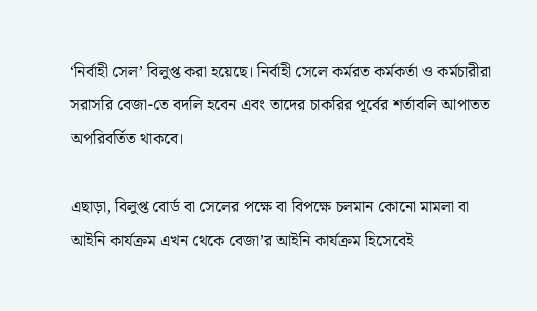‘নির্বাহী সেল’ বিলুপ্ত করা হয়েছে। নির্বাহী সেলে কর্মরত কর্মকর্তা ও কর্মচারীরা সরাসরি বেজা-তে বদলি হবেন এবং তাদের চাকরির পূর্বের শর্তাবলি আপাতত অপরিবর্তিত থাকবে।

এছাড়া, বিলুপ্ত বোর্ড বা সেলের পক্ষে বা বিপক্ষে চলমান কোনো মামলা বা আইনি কার্যক্রম এখন থেকে বেজা’র আইনি কার্যক্রম হিসেবেই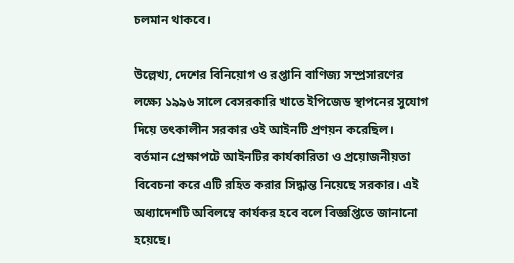চলমান থাকবে।

উল্লেখ্য, দেশের বিনিয়োগ ও রপ্তানি বাণিজ্য সম্প্রসারণের লক্ষ্যে ১৯৯৬ সালে বেসরকারি খাতে ইপিজেড স্থাপনের সুযোগ দিয়ে তৎকালীন সরকার ওই আইনটি প্রণয়ন করেছিল। বর্তমান প্রেক্ষাপটে আইনটির কার্যকারিতা ও প্রয়োজনীয়তা বিবেচনা করে এটি রহিত করার সিদ্ধান্ত নিয়েছে সরকার। এই অধ্যাদেশটি অবিলম্বে কার্যকর হবে বলে বিজ্ঞপ্তিতে জানানো হয়েছে।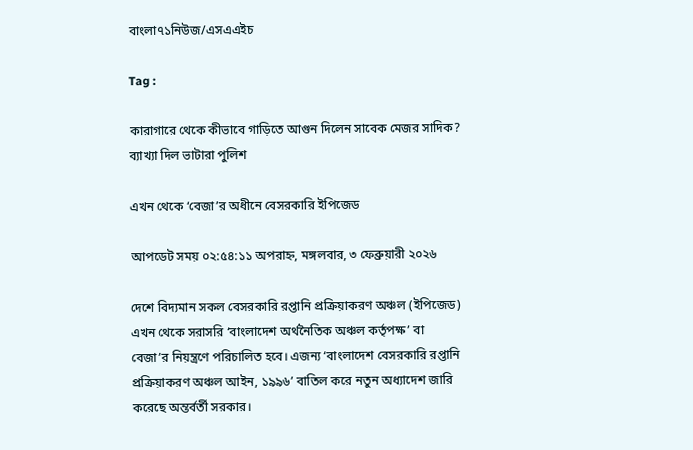বাংলা৭১নিউজ/এসএএইচ

Tag :

কারাগারে থেকে কীভাবে গাড়িতে আগুন দিলেন সাবেক মেজর সাদিক? ব্যাখ্যা দিল ভাটারা পুলিশ

এখন থেকে ‘বেজা’র অধীনে বেসরকারি ইপিজেড

আপডেট সময় ০২:৫৪:১১ অপরাহ্ন, মঙ্গলবার, ৩ ফেব্রুয়ারী ২০২৬

দেশে বিদ্যমান সকল বেসরকারি রপ্তানি প্রক্রিয়াকরণ অঞ্চল (ইপিজেড) এখন থেকে সরাসরি ‘বাংলাদেশ অর্থনৈতিক অঞ্চল কর্তৃপক্ষ’ বা বেজা’র নিয়ন্ত্রণে পরিচালিত হবে। এজন্য ‘বাংলাদেশ বেসরকারি রপ্তানি প্রক্রিয়াকরণ অঞ্চল আইন, ১৯৯৬’ বাতিল করে নতুন অধ্যাদেশ জারি করেছে অন্তর্বর্তী সরকার।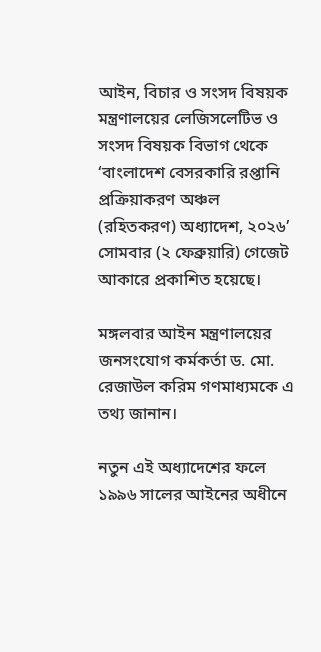আইন, বিচার ও সংসদ বিষয়ক মন্ত্রণালয়ের লেজিসলেটিভ ও সংসদ বিষয়ক বিভাগ থেকে ‘বাংলাদেশ বেসরকারি রপ্তানি প্রক্রিয়াকরণ অঞ্চল (রহিতকরণ) অধ্যাদেশ, ২০২৬’ সোমবার (২ ফেব্রুয়ারি) গেজেট আকারে প্রকাশিত হয়েছে।

মঙ্গলবার আইন মন্ত্রণালয়ের জনসংযোগ কর্মকর্তা ড. মো. রেজাউল করিম গণমাধ্যমকে এ তথ্য জানান।

নতুন এই অধ্যাদেশের ফলে ১৯৯৬ সালের আইনের অধীনে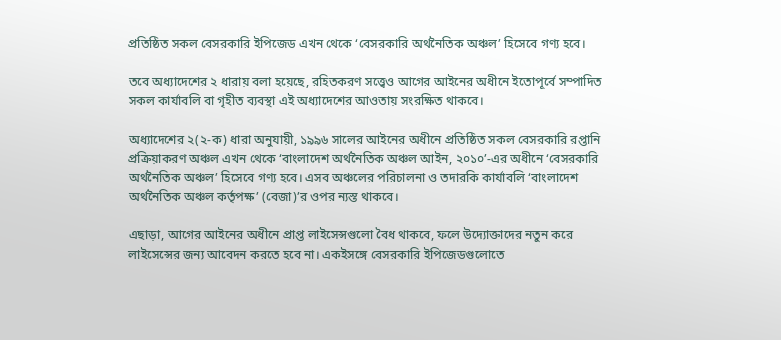প্রতিষ্ঠিত সকল বেসরকারি ইপিজেড এখন থেকে ‘বেসরকারি অর্থনৈতিক অঞ্চল’ হিসেবে গণ্য হবে।

তবে অধ্যাদেশের ২ ধারায় বলা হয়েছে, রহিতকরণ সত্ত্বেও আগের আইনের অধীনে ইতোপূর্বে সম্পাদিত সকল কার্যাবলি বা গৃহীত ব্যবস্থা এই অধ্যাদেশের আওতায় সংরক্ষিত থাকবে।

অধ্যাদেশের ২(২-ক) ধারা অনুযায়ী, ১৯৯৬ সালের আইনের অধীনে প্রতিষ্ঠিত সকল বেসরকারি রপ্তানি প্রক্রিয়াকরণ অঞ্চল এখন থেকে ‘বাংলাদেশ অর্থনৈতিক অঞ্চল আইন, ২০১০’-এর অধীনে ‘বেসরকারি অর্থনৈতিক অঞ্চল’ হিসেবে গণ্য হবে। এসব অঞ্চলের পরিচালনা ও তদারকি কার্যাবলি ‘বাংলাদেশ অর্থনৈতিক অঞ্চল কর্তৃপক্ষ’ (বেজা)’র ওপর ন্যস্ত থাকবে।

এছাড়া, আগের আইনের অধীনে প্রাপ্ত লাইসেন্সগুলো বৈধ থাকবে, ফলে উদ্যোক্তাদের নতুন করে লাইসেন্সের জন্য আবেদন করতে হবে না। একইসঙ্গে বেসরকারি ইপিজেডগুলোতে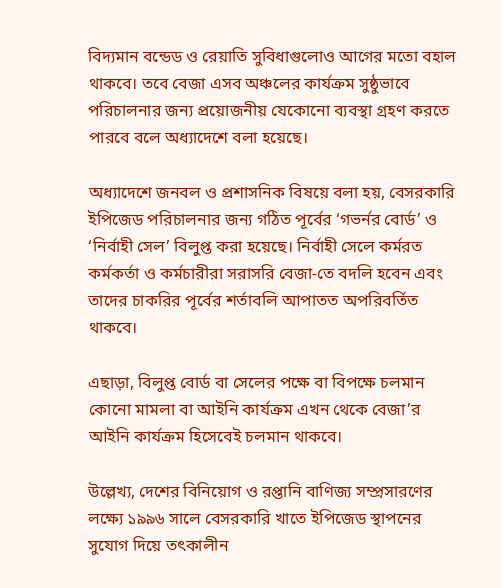বিদ্যমান বন্ডেড ও রেয়াতি সুবিধাগুলোও আগের মতো বহাল থাকবে। তবে বেজা এসব অঞ্চলের কার্যক্রম সুষ্ঠুভাবে পরিচালনার জন্য প্রয়োজনীয় যেকোনো ব্যবস্থা গ্রহণ করতে পারবে বলে অধ্যাদেশে বলা হয়েছে।

অধ্যাদেশে জনবল ও প্রশাসনিক বিষয়ে বলা হয়, বেসরকারি ইপিজেড পরিচালনার জন্য গঠিত পূর্বের ‘গভর্নর বোর্ড’ ও ‘নির্বাহী সেল’ বিলুপ্ত করা হয়েছে। নির্বাহী সেলে কর্মরত কর্মকর্তা ও কর্মচারীরা সরাসরি বেজা-তে বদলি হবেন এবং তাদের চাকরির পূর্বের শর্তাবলি আপাতত অপরিবর্তিত থাকবে।

এছাড়া, বিলুপ্ত বোর্ড বা সেলের পক্ষে বা বিপক্ষে চলমান কোনো মামলা বা আইনি কার্যক্রম এখন থেকে বেজা’র আইনি কার্যক্রম হিসেবেই চলমান থাকবে।

উল্লেখ্য, দেশের বিনিয়োগ ও রপ্তানি বাণিজ্য সম্প্রসারণের লক্ষ্যে ১৯৯৬ সালে বেসরকারি খাতে ইপিজেড স্থাপনের সুযোগ দিয়ে তৎকালীন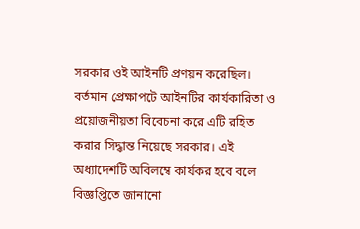সরকার ওই আইনটি প্রণয়ন করেছিল। বর্তমান প্রেক্ষাপটে আইনটির কার্যকারিতা ও প্রয়োজনীয়তা বিবেচনা করে এটি রহিত করার সিদ্ধান্ত নিয়েছে সরকার। এই অধ্যাদেশটি অবিলম্বে কার্যকর হবে বলে বিজ্ঞপ্তিতে জানানো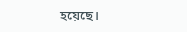হয়েছে।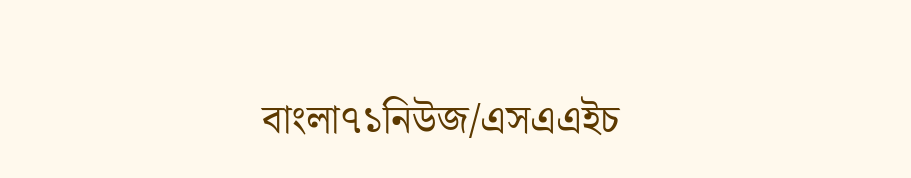বাংলা৭১নিউজ/এসএএইচ